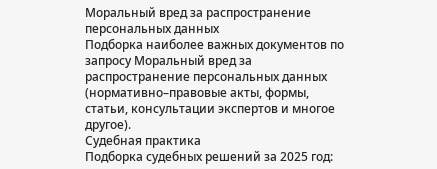Моральный вред за распространение персональных данных
Подборка наиболее важных документов по запросу Моральный вред за распространение персональных данных (нормативно–правовые акты, формы, статьи, консультации экспертов и многое другое).
Судебная практика
Подборка судебных решений за 2025 год: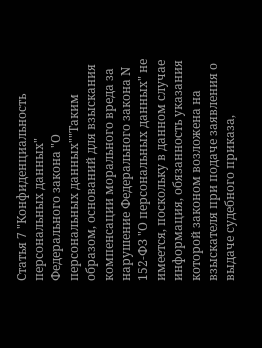Статья 7 "Конфиденциальность персональных данных" Федерального закона "О персональных данных""Таким образом, оснований для взыскания компенсации морального вреда за нарушение Федерального закона N 152-ФЗ "О персональных данных" не имеется, поскольку в данном случае информация, обязанность указания которой законом возложена на взыскателя при подаче заявления о выдаче судебного приказа,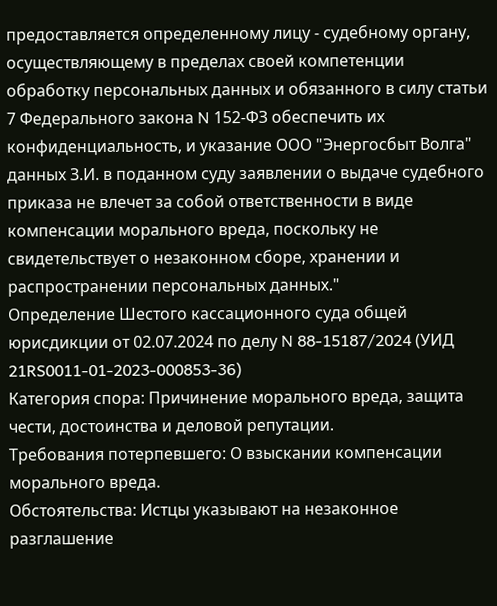предоставляется определенному лицу - судебному органу, осуществляющему в пределах своей компетенции обработку персональных данных и обязанного в силу статьи 7 Федерального закона N 152-ФЗ обеспечить их конфиденциальность, и указание ООО "Энергосбыт Волга" данных З.И. в поданном суду заявлении о выдаче судебного приказа не влечет за собой ответственности в виде компенсации морального вреда, поскольку не свидетельствует о незаконном сборе, хранении и распространении персональных данных."
Определение Шестого кассационного суда общей юрисдикции от 02.07.2024 по делу N 88-15187/2024 (УИД 21RS0011-01-2023-000853-36)
Категория спора: Причинение морального вреда, защита чести, достоинства и деловой репутации.
Требования потерпевшего: О взыскании компенсации морального вреда.
Обстоятельства: Истцы указывают на незаконное разглашение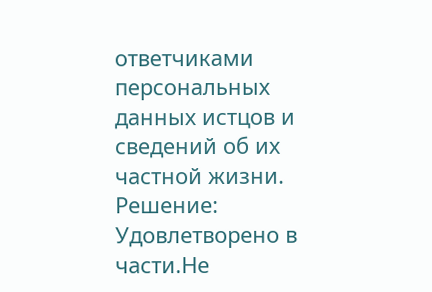ответчиками персональных данных истцов и сведений об их частной жизни.
Решение: Удовлетворено в части.Не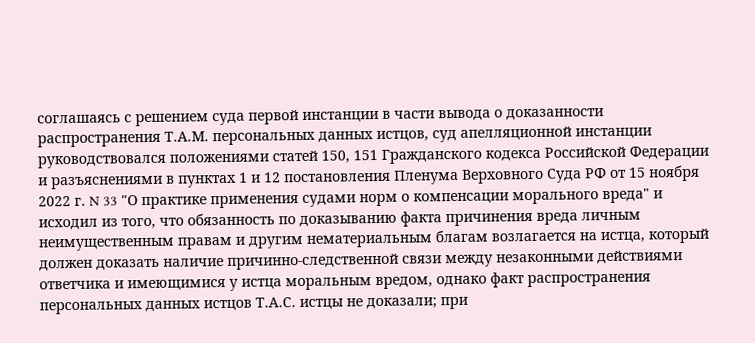соглашаясь с решением суда первой инстанции в части вывода о доказанности распространения Т.А.М. персональных данных истцов, суд апелляционной инстанции руководствовался положениями статей 150, 151 Гражданского кодекса Российской Федерации и разъяснениями в пунктах 1 и 12 постановления Пленума Верховного Суда РФ от 15 ноября 2022 г. N 33 "О практике применения судами норм о компенсации морального вреда" и исходил из того, что обязанность по доказыванию факта причинения вреда личным неимущественным правам и другим нематериальным благам возлагается на истца, который должен доказать наличие причинно-следственной связи между незаконными действиями ответчика и имеющимися у истца моральным вредом, однако факт распространения персональных данных истцов Т.А.С. истцы не доказали; при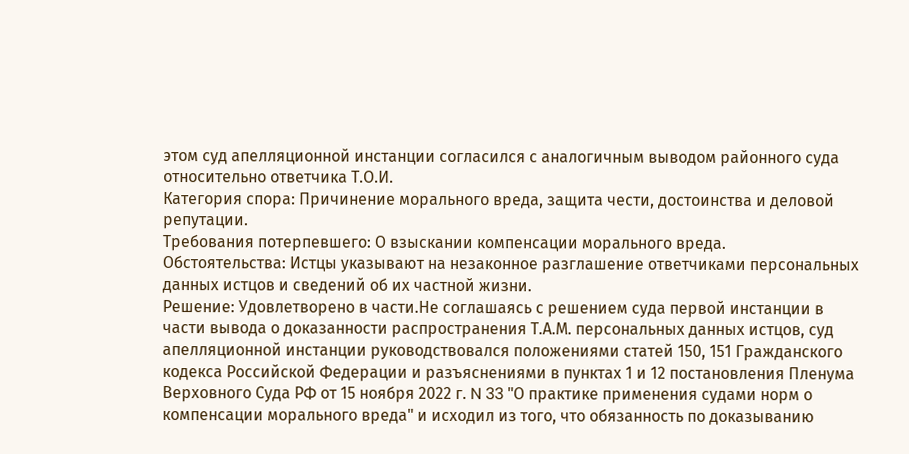этом суд апелляционной инстанции согласился с аналогичным выводом районного суда относительно ответчика Т.О.И.
Категория спора: Причинение морального вреда, защита чести, достоинства и деловой репутации.
Требования потерпевшего: О взыскании компенсации морального вреда.
Обстоятельства: Истцы указывают на незаконное разглашение ответчиками персональных данных истцов и сведений об их частной жизни.
Решение: Удовлетворено в части.Не соглашаясь с решением суда первой инстанции в части вывода о доказанности распространения Т.А.М. персональных данных истцов, суд апелляционной инстанции руководствовался положениями статей 150, 151 Гражданского кодекса Российской Федерации и разъяснениями в пунктах 1 и 12 постановления Пленума Верховного Суда РФ от 15 ноября 2022 г. N 33 "О практике применения судами норм о компенсации морального вреда" и исходил из того, что обязанность по доказыванию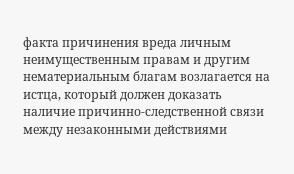факта причинения вреда личным неимущественным правам и другим нематериальным благам возлагается на истца, который должен доказать наличие причинно-следственной связи между незаконными действиями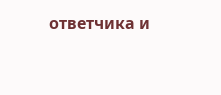ответчика и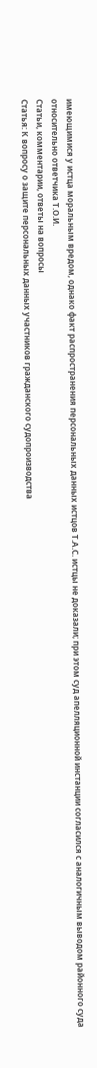имеющимися у истца моральным вредом, однако факт распространения персональных данных истцов Т.А.С. истцы не доказали; при этом суд апелляционной инстанции согласился с аналогичным выводом районного суда относительно ответчика Т.О.И.
Статьи, комментарии, ответы на вопросы
Статья: К вопросу о защите персональных данных участников гражданского судопроизводства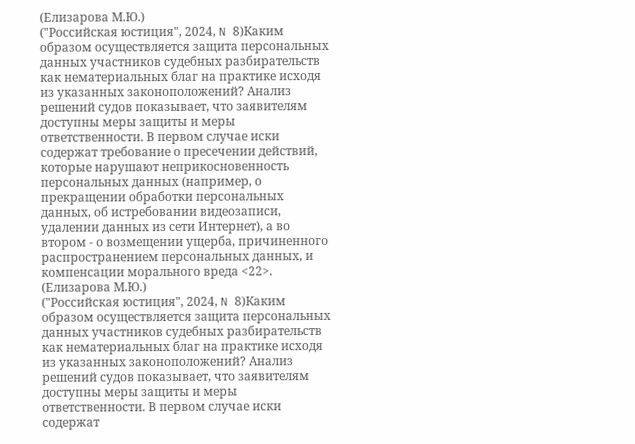(Елизарова М.Ю.)
("Российская юстиция", 2024, N 8)Каким образом осуществляется защита персональных данных участников судебных разбирательств как нематериальных благ на практике исходя из указанных законоположений? Анализ решений судов показывает, что заявителям доступны меры защиты и меры ответственности. В первом случае иски содержат требование о пресечении действий, которые нарушают неприкосновенность персональных данных (например, о прекращении обработки персональных данных, об истребовании видеозаписи, удалении данных из сети Интернет), а во втором - о возмещении ущерба, причиненного распространением персональных данных, и компенсации морального вреда <22>.
(Елизарова М.Ю.)
("Российская юстиция", 2024, N 8)Каким образом осуществляется защита персональных данных участников судебных разбирательств как нематериальных благ на практике исходя из указанных законоположений? Анализ решений судов показывает, что заявителям доступны меры защиты и меры ответственности. В первом случае иски содержат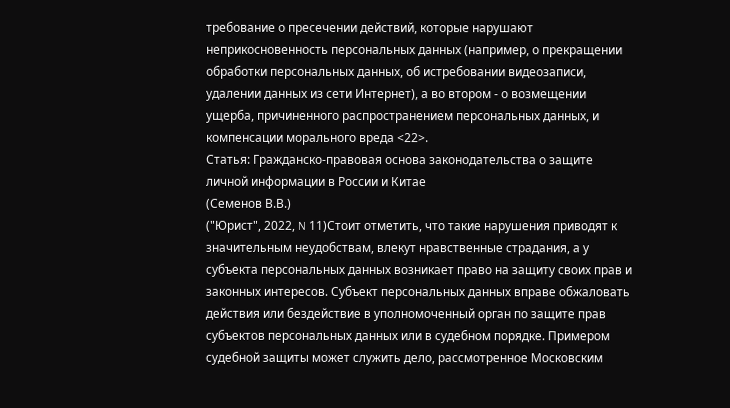требование о пресечении действий, которые нарушают неприкосновенность персональных данных (например, о прекращении обработки персональных данных, об истребовании видеозаписи, удалении данных из сети Интернет), а во втором - о возмещении ущерба, причиненного распространением персональных данных, и компенсации морального вреда <22>.
Статья: Гражданско-правовая основа законодательства о защите личной информации в России и Китае
(Семенов В.В.)
("Юрист", 2022, N 11)Стоит отметить, что такие нарушения приводят к значительным неудобствам, влекут нравственные страдания, а у субъекта персональных данных возникает право на защиту своих прав и законных интересов. Субъект персональных данных вправе обжаловать действия или бездействие в уполномоченный орган по защите прав субъектов персональных данных или в судебном порядке. Примером судебной защиты может служить дело, рассмотренное Московским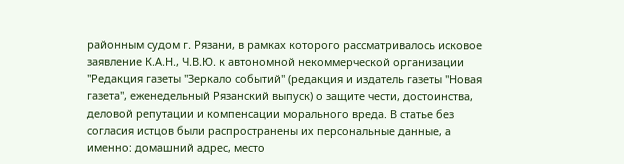районным судом г. Рязани, в рамках которого рассматривалось исковое заявление К.А.Н., Ч.В.Ю. к автономной некоммерческой организации "Редакция газеты "Зеркало событий" (редакция и издатель газеты "Новая газета", еженедельный Рязанский выпуск) о защите чести, достоинства, деловой репутации и компенсации морального вреда. В статье без согласия истцов были распространены их персональные данные, а именно: домашний адрес, место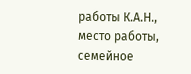работы К.А.Н., место работы, семейное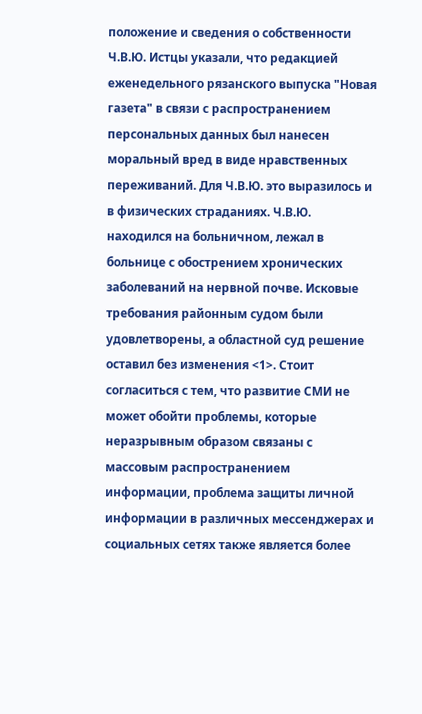положение и сведения о собственности Ч.В.Ю. Истцы указали, что редакцией еженедельного рязанского выпуска "Новая газета" в связи с распространением персональных данных был нанесен моральный вред в виде нравственных переживаний. Для Ч.В.Ю. это выразилось и в физических страданиях. Ч.В.Ю. находился на больничном, лежал в больнице с обострением хронических заболеваний на нервной почве. Исковые требования районным судом были удовлетворены, а областной суд решение оставил без изменения <1>. Стоит согласиться с тем, что развитие СМИ не может обойти проблемы, которые неразрывным образом связаны с массовым распространением информации, проблема защиты личной информации в различных мессенджерах и социальных сетях также является более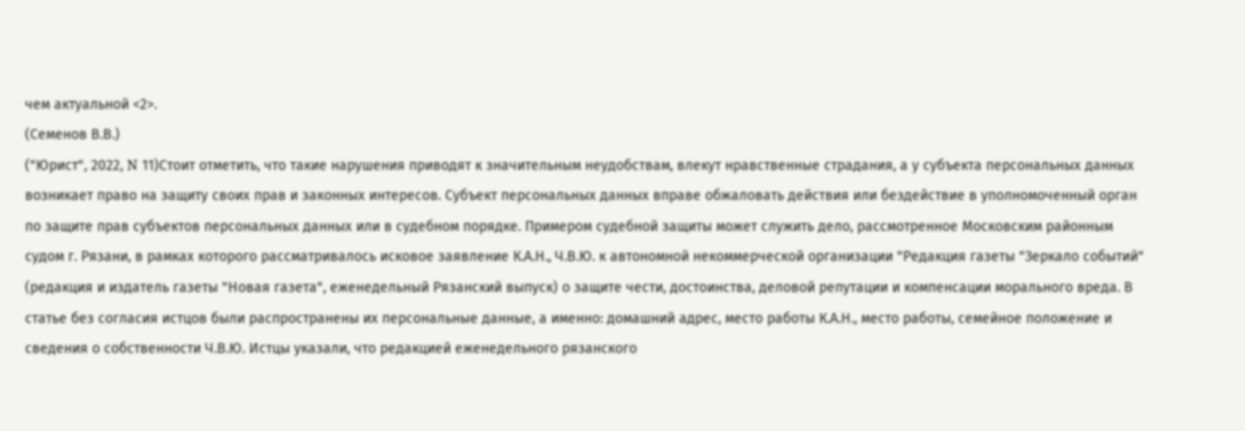чем актуальной <2>.
(Семенов В.В.)
("Юрист", 2022, N 11)Стоит отметить, что такие нарушения приводят к значительным неудобствам, влекут нравственные страдания, а у субъекта персональных данных возникает право на защиту своих прав и законных интересов. Субъект персональных данных вправе обжаловать действия или бездействие в уполномоченный орган по защите прав субъектов персональных данных или в судебном порядке. Примером судебной защиты может служить дело, рассмотренное Московским районным судом г. Рязани, в рамках которого рассматривалось исковое заявление К.А.Н., Ч.В.Ю. к автономной некоммерческой организации "Редакция газеты "Зеркало событий" (редакция и издатель газеты "Новая газета", еженедельный Рязанский выпуск) о защите чести, достоинства, деловой репутации и компенсации морального вреда. В статье без согласия истцов были распространены их персональные данные, а именно: домашний адрес, место работы К.А.Н., место работы, семейное положение и сведения о собственности Ч.В.Ю. Истцы указали, что редакцией еженедельного рязанского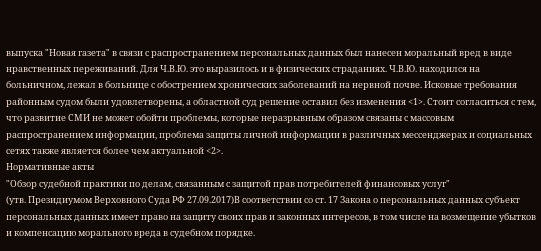выпуска "Новая газета" в связи с распространением персональных данных был нанесен моральный вред в виде нравственных переживаний. Для Ч.В.Ю. это выразилось и в физических страданиях. Ч.В.Ю. находился на больничном, лежал в больнице с обострением хронических заболеваний на нервной почве. Исковые требования районным судом были удовлетворены, а областной суд решение оставил без изменения <1>. Стоит согласиться с тем, что развитие СМИ не может обойти проблемы, которые неразрывным образом связаны с массовым распространением информации, проблема защиты личной информации в различных мессенджерах и социальных сетях также является более чем актуальной <2>.
Нормативные акты
"Обзор судебной практики по делам, связанным с защитой прав потребителей финансовых услуг"
(утв. Президиумом Верховного Суда РФ 27.09.2017)В соответствии со ст. 17 Закона о персональных данных субъект персональных данных имеет право на защиту своих прав и законных интересов, в том числе на возмещение убытков и компенсацию морального вреда в судебном порядке.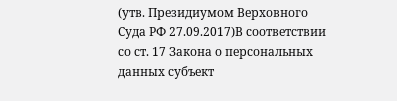(утв. Президиумом Верховного Суда РФ 27.09.2017)В соответствии со ст. 17 Закона о персональных данных субъект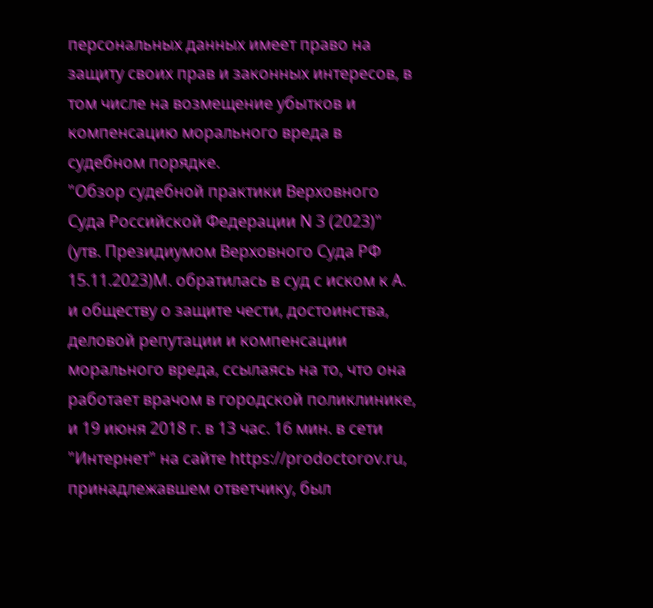персональных данных имеет право на защиту своих прав и законных интересов, в том числе на возмещение убытков и компенсацию морального вреда в судебном порядке.
"Обзор судебной практики Верховного Суда Российской Федерации N 3 (2023)"
(утв. Президиумом Верховного Суда РФ 15.11.2023)М. обратилась в суд с иском к А. и обществу о защите чести, достоинства, деловой репутации и компенсации морального вреда, ссылаясь на то, что она работает врачом в городской поликлинике, и 19 июня 2018 г. в 13 час. 16 мин. в сети "Интернет" на сайте https://prodoctorov.ru, принадлежавшем ответчику, был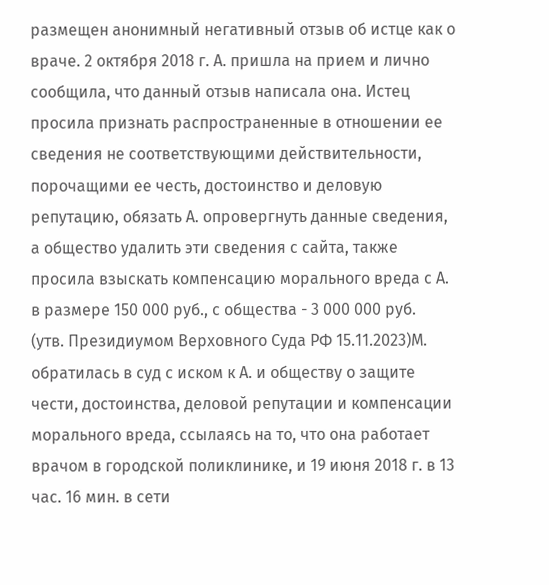размещен анонимный негативный отзыв об истце как о враче. 2 октября 2018 г. А. пришла на прием и лично сообщила, что данный отзыв написала она. Истец просила признать распространенные в отношении ее сведения не соответствующими действительности, порочащими ее честь, достоинство и деловую репутацию, обязать А. опровергнуть данные сведения, а общество удалить эти сведения с сайта, также просила взыскать компенсацию морального вреда с А. в размере 150 000 руб., с общества - 3 000 000 руб.
(утв. Президиумом Верховного Суда РФ 15.11.2023)М. обратилась в суд с иском к А. и обществу о защите чести, достоинства, деловой репутации и компенсации морального вреда, ссылаясь на то, что она работает врачом в городской поликлинике, и 19 июня 2018 г. в 13 час. 16 мин. в сети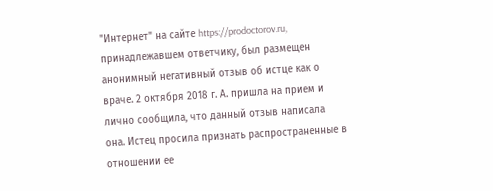"Интернет" на сайте https://prodoctorov.ru, принадлежавшем ответчику, был размещен анонимный негативный отзыв об истце как о враче. 2 октября 2018 г. А. пришла на прием и лично сообщила, что данный отзыв написала она. Истец просила признать распространенные в отношении ее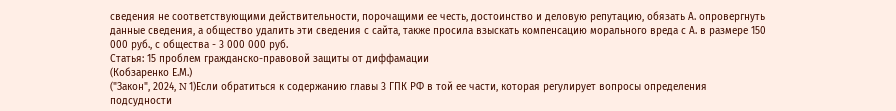сведения не соответствующими действительности, порочащими ее честь, достоинство и деловую репутацию, обязать А. опровергнуть данные сведения, а общество удалить эти сведения с сайта, также просила взыскать компенсацию морального вреда с А. в размере 150 000 руб., с общества - 3 000 000 руб.
Статья: 15 проблем гражданско-правовой защиты от диффамации
(Кобзаренко Е.М.)
("Закон", 2024, N 1)Если обратиться к содержанию главы 3 ГПК РФ в той ее части, которая регулирует вопросы определения подсудности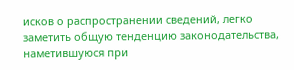исков о распространении сведений, легко заметить общую тенденцию законодательства, наметившуюся при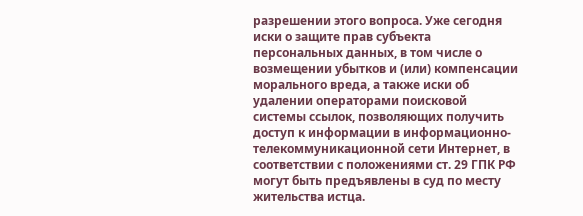разрешении этого вопроса. Уже сегодня иски о защите прав субъекта персональных данных, в том числе о возмещении убытков и (или) компенсации морального вреда, а также иски об удалении операторами поисковой системы ссылок, позволяющих получить доступ к информации в информационно-телекоммуникационной сети Интернет, в соответствии с положениями ст. 29 ГПК РФ могут быть предъявлены в суд по месту жительства истца.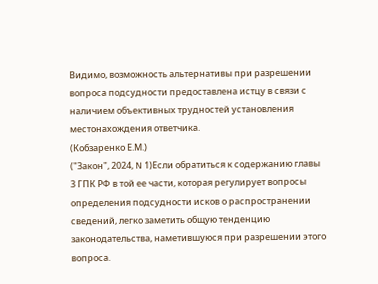Видимо, возможность альтернативы при разрешении вопроса подсудности предоставлена истцу в связи с наличием объективных трудностей установления местонахождения ответчика.
(Кобзаренко Е.М.)
("Закон", 2024, N 1)Если обратиться к содержанию главы 3 ГПК РФ в той ее части, которая регулирует вопросы определения подсудности исков о распространении сведений, легко заметить общую тенденцию законодательства, наметившуюся при разрешении этого вопроса.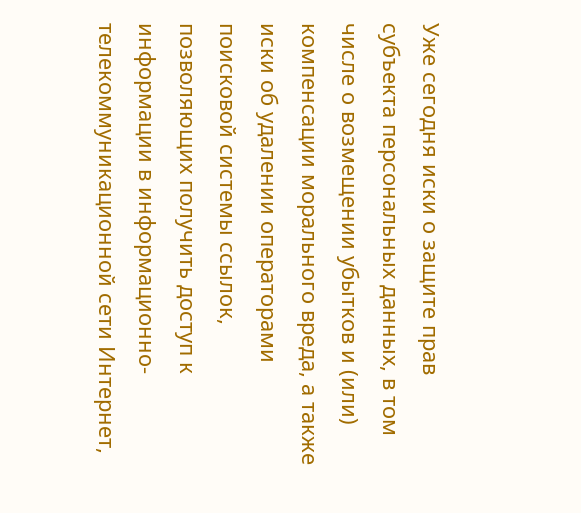Уже сегодня иски о защите прав субъекта персональных данных, в том числе о возмещении убытков и (или) компенсации морального вреда, а также иски об удалении операторами поисковой системы ссылок, позволяющих получить доступ к информации в информационно-телекоммуникационной сети Интернет,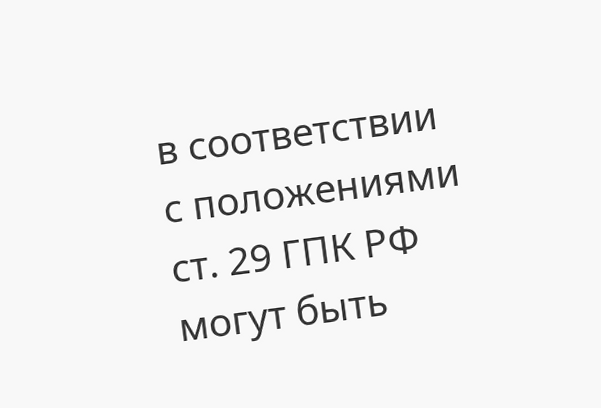в соответствии с положениями ст. 29 ГПК РФ могут быть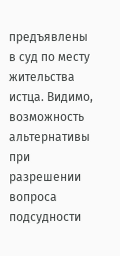предъявлены в суд по месту жительства истца. Видимо, возможность альтернативы при разрешении вопроса подсудности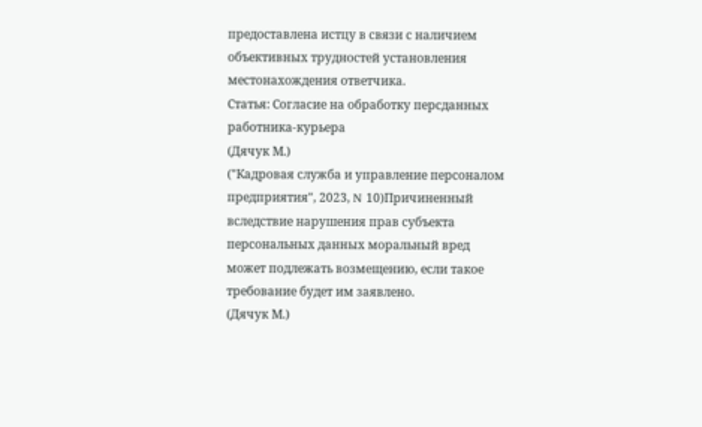предоставлена истцу в связи с наличием объективных трудностей установления местонахождения ответчика.
Статья: Согласие на обработку персданных работника-курьера
(Дячук М.)
("Кадровая служба и управление персоналом предприятия", 2023, N 10)Причиненный вследствие нарушения прав субъекта персональных данных моральный вред может подлежать возмещению, если такое требование будет им заявлено.
(Дячук М.)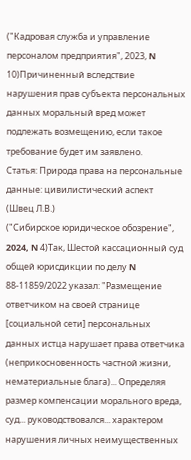("Кадровая служба и управление персоналом предприятия", 2023, N 10)Причиненный вследствие нарушения прав субъекта персональных данных моральный вред может подлежать возмещению, если такое требование будет им заявлено.
Статья: Природа права на персональные данные: цивилистический аспект
(Швец Л.В.)
("Сибирское юридическое обозрение", 2024, N 4)Так, Шестой кассационный суд общей юрисдикции по делу N 88-11859/2022 указал: "Размещение ответчиком на своей странице [социальной сети] персональных данных истца нарушает права ответчика (неприкосновенность частной жизни, нематериальные блага)... Определяя размер компенсации морального вреда, суд... руководствовался... характером нарушения личных неимущественных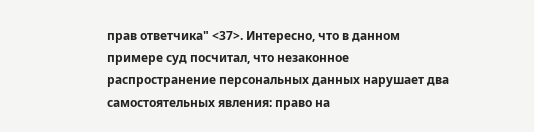прав ответчика" <37>. Интересно, что в данном примере суд посчитал, что незаконное распространение персональных данных нарушает два самостоятельных явления: право на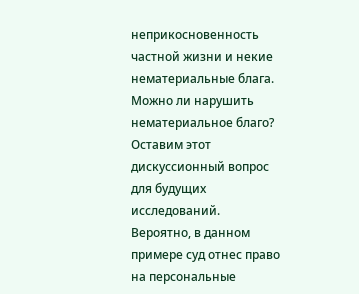неприкосновенность частной жизни и некие нематериальные блага. Можно ли нарушить нематериальное благо? Оставим этот дискуссионный вопрос для будущих исследований. Вероятно, в данном примере суд отнес право на персональные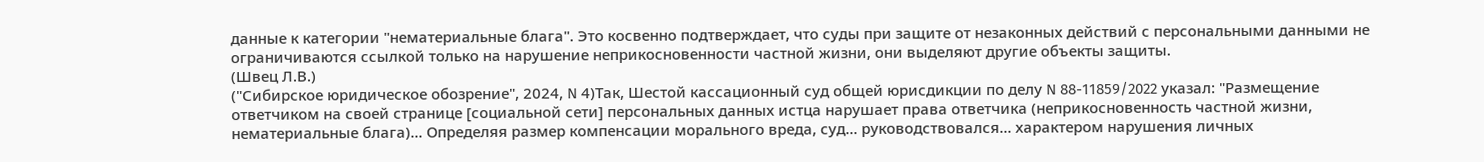данные к категории "нематериальные блага". Это косвенно подтверждает, что суды при защите от незаконных действий с персональными данными не ограничиваются ссылкой только на нарушение неприкосновенности частной жизни, они выделяют другие объекты защиты.
(Швец Л.В.)
("Сибирское юридическое обозрение", 2024, N 4)Так, Шестой кассационный суд общей юрисдикции по делу N 88-11859/2022 указал: "Размещение ответчиком на своей странице [социальной сети] персональных данных истца нарушает права ответчика (неприкосновенность частной жизни, нематериальные блага)... Определяя размер компенсации морального вреда, суд... руководствовался... характером нарушения личных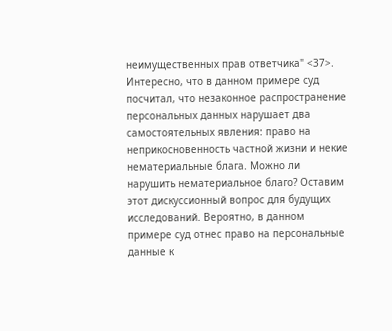неимущественных прав ответчика" <37>. Интересно, что в данном примере суд посчитал, что незаконное распространение персональных данных нарушает два самостоятельных явления: право на неприкосновенность частной жизни и некие нематериальные блага. Можно ли нарушить нематериальное благо? Оставим этот дискуссионный вопрос для будущих исследований. Вероятно, в данном примере суд отнес право на персональные данные к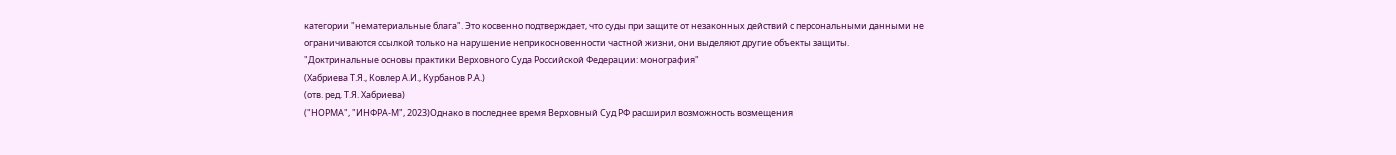категории "нематериальные блага". Это косвенно подтверждает, что суды при защите от незаконных действий с персональными данными не ограничиваются ссылкой только на нарушение неприкосновенности частной жизни, они выделяют другие объекты защиты.
"Доктринальные основы практики Верховного Суда Российской Федерации: монография"
(Хабриева Т.Я., Ковлер А.И., Курбанов Р.А.)
(отв. ред. Т.Я. Хабриева)
("НОРМА", "ИНФРА-М", 2023)Однако в последнее время Верховный Суд РФ расширил возможность возмещения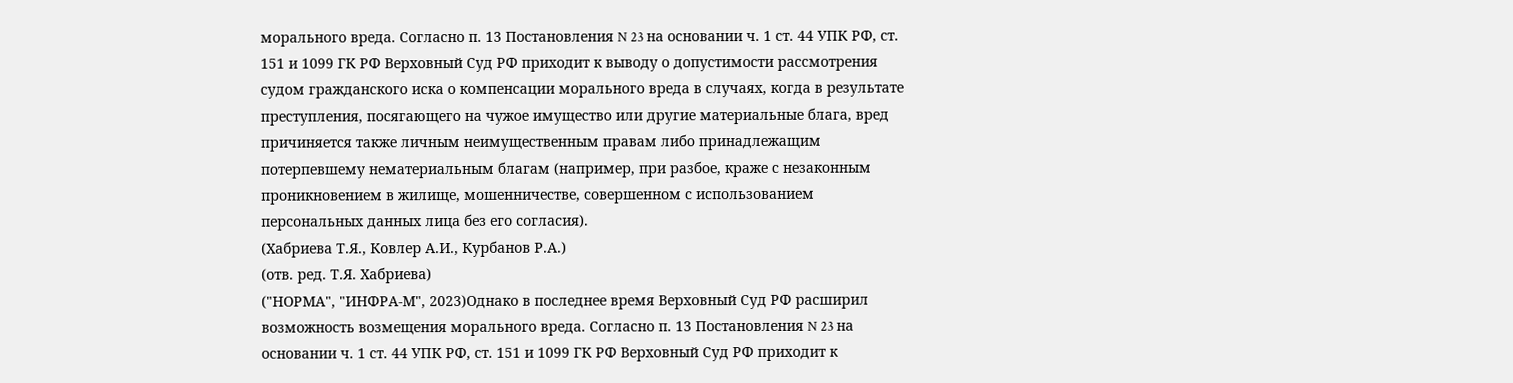морального вреда. Согласно п. 13 Постановления N 23 на основании ч. 1 ст. 44 УПК РФ, ст. 151 и 1099 ГК РФ Верховный Суд РФ приходит к выводу о допустимости рассмотрения судом гражданского иска о компенсации морального вреда в случаях, когда в результате преступления, посягающего на чужое имущество или другие материальные блага, вред причиняется также личным неимущественным правам либо принадлежащим потерпевшему нематериальным благам (например, при разбое, краже с незаконным проникновением в жилище, мошенничестве, совершенном с использованием персональных данных лица без его согласия).
(Хабриева Т.Я., Ковлер А.И., Курбанов Р.А.)
(отв. ред. Т.Я. Хабриева)
("НОРМА", "ИНФРА-М", 2023)Однако в последнее время Верховный Суд РФ расширил возможность возмещения морального вреда. Согласно п. 13 Постановления N 23 на основании ч. 1 ст. 44 УПК РФ, ст. 151 и 1099 ГК РФ Верховный Суд РФ приходит к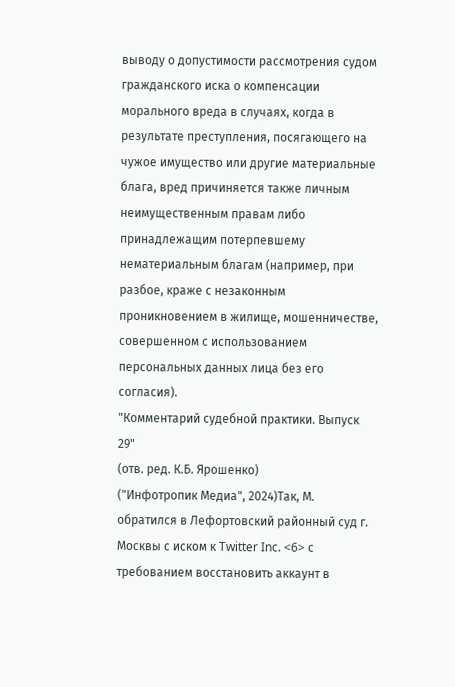выводу о допустимости рассмотрения судом гражданского иска о компенсации морального вреда в случаях, когда в результате преступления, посягающего на чужое имущество или другие материальные блага, вред причиняется также личным неимущественным правам либо принадлежащим потерпевшему нематериальным благам (например, при разбое, краже с незаконным проникновением в жилище, мошенничестве, совершенном с использованием персональных данных лица без его согласия).
"Комментарий судебной практики. Выпуск 29"
(отв. ред. К.Б. Ярошенко)
("Инфотропик Медиа", 2024)Так, М. обратился в Лефортовский районный суд г. Москвы с иском к Twitter Inc. <6> с требованием восстановить аккаунт в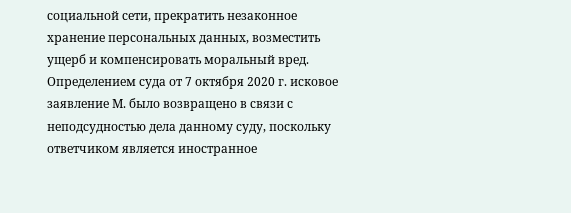социальной сети, прекратить незаконное хранение персональных данных, возместить ущерб и компенсировать моральный вред. Определением суда от 7 октября 2020 г. исковое заявление М. было возвращено в связи с неподсудностью дела данному суду, поскольку ответчиком является иностранное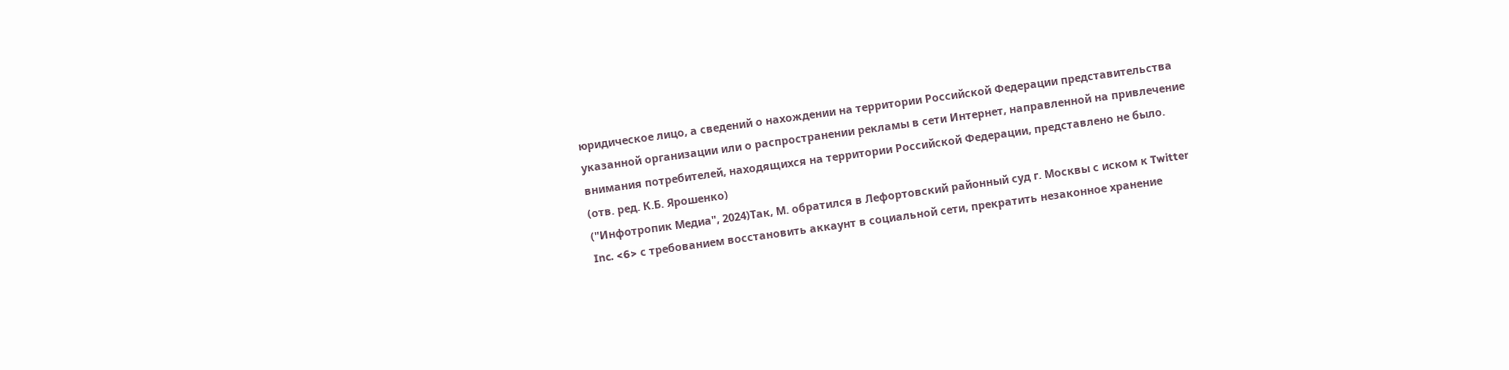юридическое лицо, а сведений о нахождении на территории Российской Федерации представительства указанной организации или о распространении рекламы в сети Интернет, направленной на привлечение внимания потребителей, находящихся на территории Российской Федерации, представлено не было.
(отв. ред. К.Б. Ярошенко)
("Инфотропик Медиа", 2024)Так, М. обратился в Лефортовский районный суд г. Москвы с иском к Twitter Inc. <6> с требованием восстановить аккаунт в социальной сети, прекратить незаконное хранение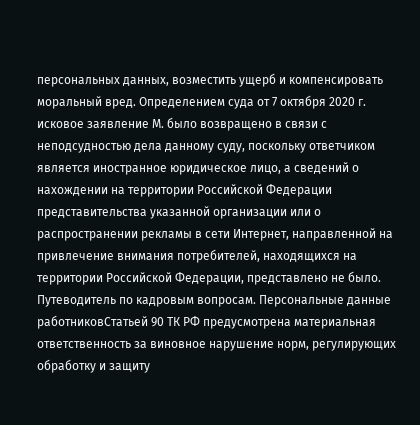персональных данных, возместить ущерб и компенсировать моральный вред. Определением суда от 7 октября 2020 г. исковое заявление М. было возвращено в связи с неподсудностью дела данному суду, поскольку ответчиком является иностранное юридическое лицо, а сведений о нахождении на территории Российской Федерации представительства указанной организации или о распространении рекламы в сети Интернет, направленной на привлечение внимания потребителей, находящихся на территории Российской Федерации, представлено не было.
Путеводитель по кадровым вопросам. Персональные данные работниковСтатьей 90 ТК РФ предусмотрена материальная ответственность за виновное нарушение норм, регулирующих обработку и защиту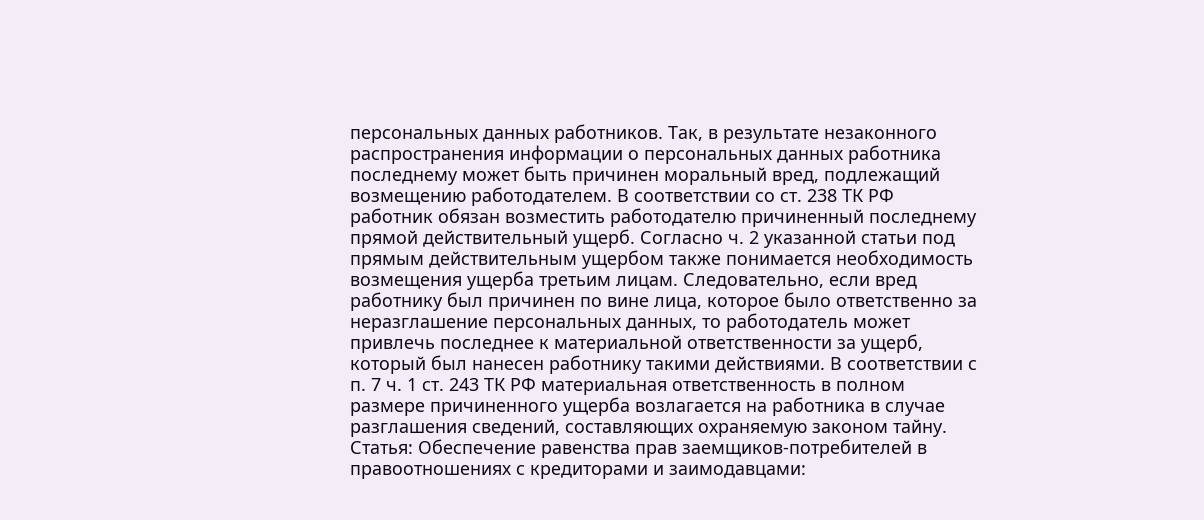персональных данных работников. Так, в результате незаконного распространения информации о персональных данных работника последнему может быть причинен моральный вред, подлежащий возмещению работодателем. В соответствии со ст. 238 ТК РФ работник обязан возместить работодателю причиненный последнему прямой действительный ущерб. Согласно ч. 2 указанной статьи под прямым действительным ущербом также понимается необходимость возмещения ущерба третьим лицам. Следовательно, если вред работнику был причинен по вине лица, которое было ответственно за неразглашение персональных данных, то работодатель может привлечь последнее к материальной ответственности за ущерб, который был нанесен работнику такими действиями. В соответствии с п. 7 ч. 1 ст. 243 ТК РФ материальная ответственность в полном размере причиненного ущерба возлагается на работника в случае разглашения сведений, составляющих охраняемую законом тайну.
Статья: Обеспечение равенства прав заемщиков-потребителей в правоотношениях с кредиторами и заимодавцами: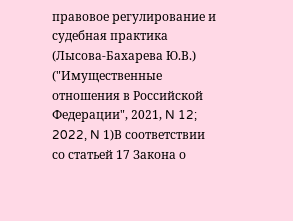правовое регулирование и судебная практика
(Лысова-Бахарева Ю.В.)
("Имущественные отношения в Российской Федерации", 2021, N 12; 2022, N 1)В соответствии со статьей 17 Закона о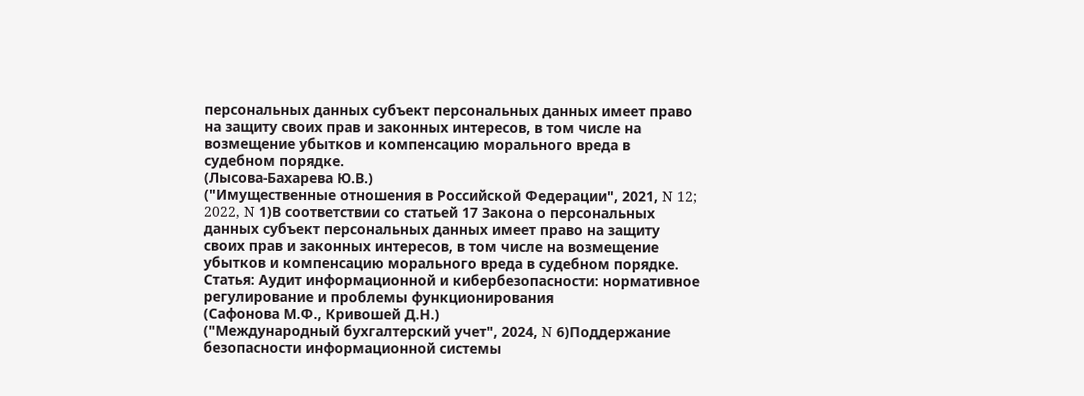персональных данных субъект персональных данных имеет право на защиту своих прав и законных интересов, в том числе на возмещение убытков и компенсацию морального вреда в судебном порядке.
(Лысова-Бахарева Ю.В.)
("Имущественные отношения в Российской Федерации", 2021, N 12; 2022, N 1)В соответствии со статьей 17 Закона о персональных данных субъект персональных данных имеет право на защиту своих прав и законных интересов, в том числе на возмещение убытков и компенсацию морального вреда в судебном порядке.
Статья: Аудит информационной и кибербезопасности: нормативное регулирование и проблемы функционирования
(Сафонова М.Ф., Кривошей Д.Н.)
("Международный бухгалтерский учет", 2024, N 6)Поддержание безопасности информационной системы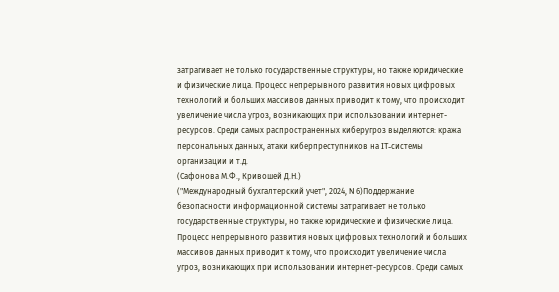затрагивает не только государственные структуры, но также юридические и физические лица. Процесс непрерывного развития новых цифровых технологий и больших массивов данных приводит к тому, что происходит увеличение числа угроз, возникающих при использовании интернет-ресурсов. Среди самых распространенных киберугроз выделяются: кража персональных данных, атаки киберпреступников на IT-системы организации и т.д.
(Сафонова М.Ф., Кривошей Д.Н.)
("Международный бухгалтерский учет", 2024, N 6)Поддержание безопасности информационной системы затрагивает не только государственные структуры, но также юридические и физические лица. Процесс непрерывного развития новых цифровых технологий и больших массивов данных приводит к тому, что происходит увеличение числа угроз, возникающих при использовании интернет-ресурсов. Среди самых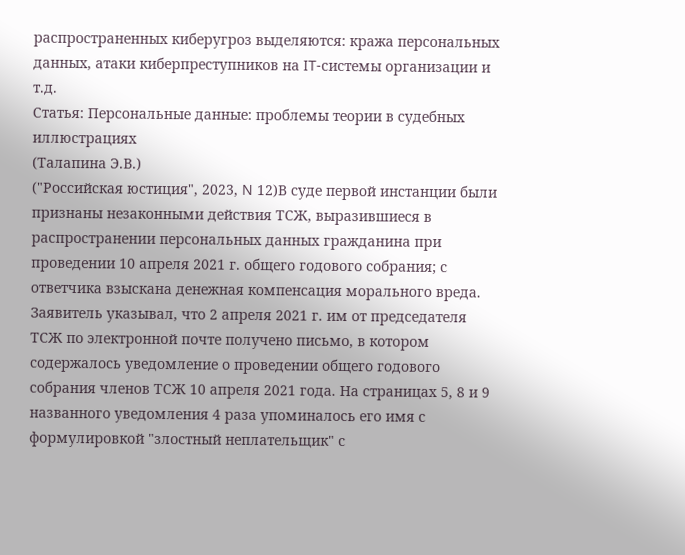распространенных киберугроз выделяются: кража персональных данных, атаки киберпреступников на IT-системы организации и т.д.
Статья: Персональные данные: проблемы теории в судебных иллюстрациях
(Талапина Э.В.)
("Российская юстиция", 2023, N 12)В суде первой инстанции были признаны незаконными действия ТСЖ, выразившиеся в распространении персональных данных гражданина при проведении 10 апреля 2021 г. общего годового собрания; с ответчика взыскана денежная компенсация морального вреда. Заявитель указывал, что 2 апреля 2021 г. им от председателя ТСЖ по электронной почте получено письмо, в котором содержалось уведомление о проведении общего годового собрания членов ТСЖ 10 апреля 2021 года. На страницах 5, 8 и 9 названного уведомления 4 раза упоминалось его имя с формулировкой "злостный неплательщик" с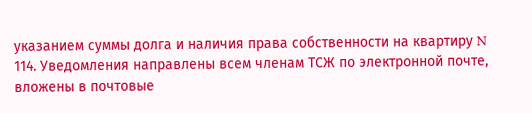указанием суммы долга и наличия права собственности на квартиру N 114. Уведомления направлены всем членам ТСЖ по электронной почте, вложены в почтовые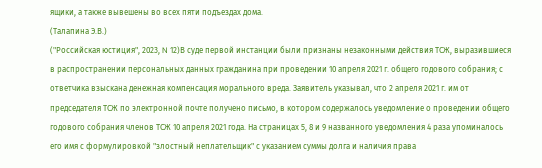ящики, а также вывешены во всех пяти подъездах дома.
(Талапина Э.В.)
("Российская юстиция", 2023, N 12)В суде первой инстанции были признаны незаконными действия ТСЖ, выразившиеся в распространении персональных данных гражданина при проведении 10 апреля 2021 г. общего годового собрания; с ответчика взыскана денежная компенсация морального вреда. Заявитель указывал, что 2 апреля 2021 г. им от председателя ТСЖ по электронной почте получено письмо, в котором содержалось уведомление о проведении общего годового собрания членов ТСЖ 10 апреля 2021 года. На страницах 5, 8 и 9 названного уведомления 4 раза упоминалось его имя с формулировкой "злостный неплательщик" с указанием суммы долга и наличия права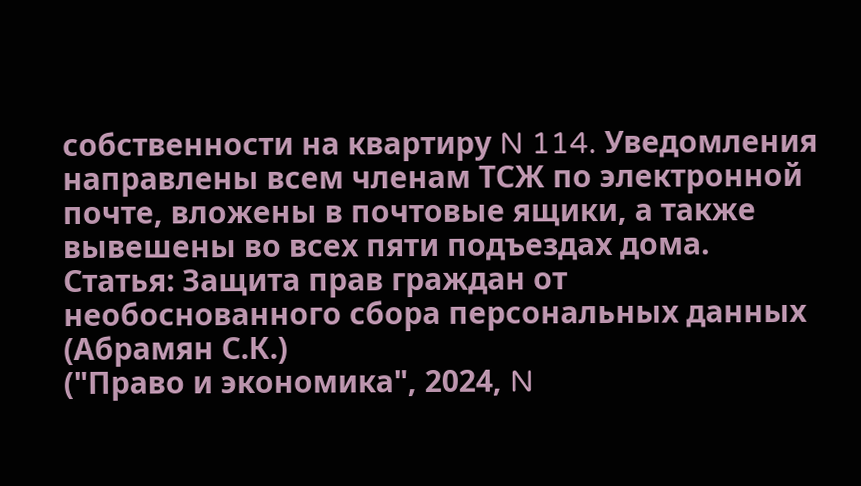собственности на квартиру N 114. Уведомления направлены всем членам ТСЖ по электронной почте, вложены в почтовые ящики, а также вывешены во всех пяти подъездах дома.
Статья: Защита прав граждан от необоснованного сбора персональных данных
(Абрамян С.К.)
("Право и экономика", 2024, N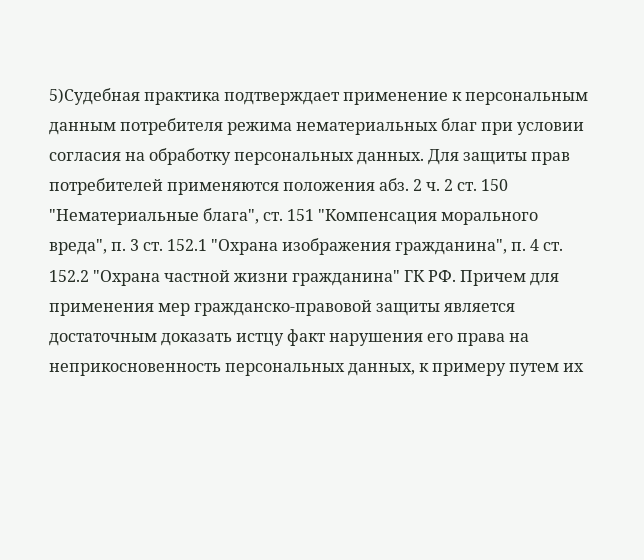5)Судебная практика подтверждает применение к персональным данным потребителя режима нематериальных благ при условии согласия на обработку персональных данных. Для защиты прав потребителей применяются положения абз. 2 ч. 2 ст. 150 "Нематериальные блага", ст. 151 "Компенсация морального вреда", п. 3 ст. 152.1 "Охрана изображения гражданина", п. 4 ст. 152.2 "Охрана частной жизни гражданина" ГК РФ. Причем для применения мер гражданско-правовой защиты является достаточным доказать истцу факт нарушения его права на неприкосновенность персональных данных, к примеру путем их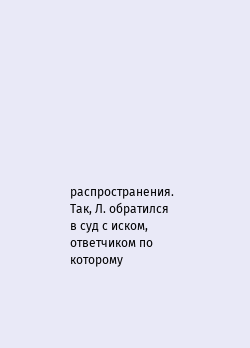распространения. Так, Л. обратился в суд с иском, ответчиком по которому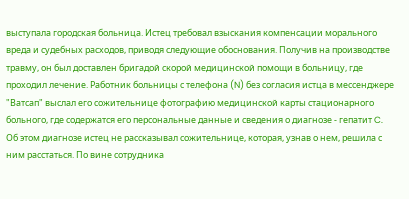выступала городская больница. Истец требовал взыскания компенсации морального вреда и судебных расходов, приводя следующие обоснования. Получив на производстве травму, он был доставлен бригадой скорой медицинской помощи в больницу, где проходил лечение. Работник больницы с телефона (N) без согласия истца в мессенджере "Ватсап" выслал его сожительнице фотографию медицинской карты стационарного больного, где содержатся его персональные данные и сведения о диагнозе - гепатит C. Об этом диагнозе истец не рассказывал сожительнице, которая, узнав о нем, решила с ним расстаться. По вине сотрудника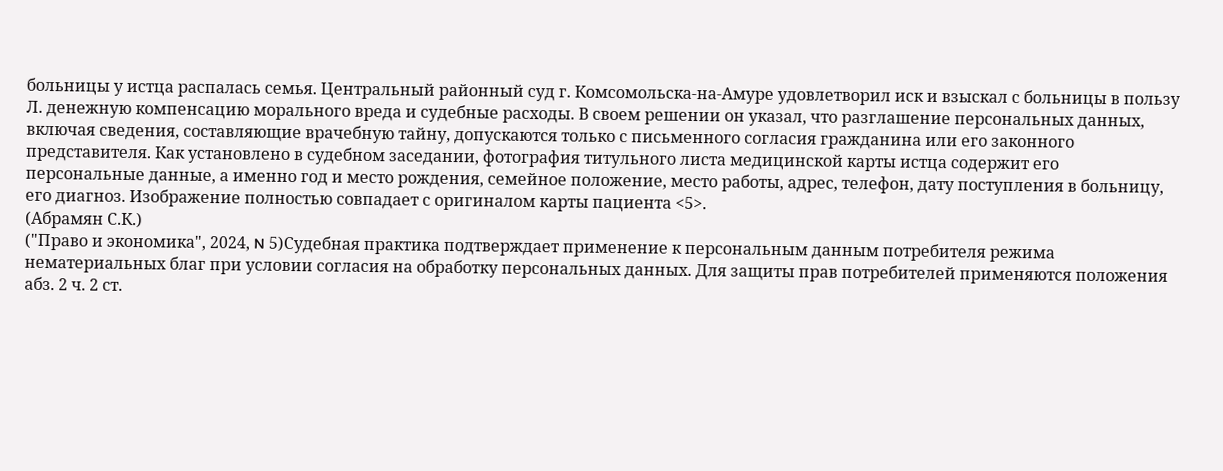больницы у истца распалась семья. Центральный районный суд г. Комсомольска-на-Амуре удовлетворил иск и взыскал с больницы в пользу Л. денежную компенсацию морального вреда и судебные расходы. В своем решении он указал, что разглашение персональных данных, включая сведения, составляющие врачебную тайну, допускаются только с письменного согласия гражданина или его законного представителя. Как установлено в судебном заседании, фотография титульного листа медицинской карты истца содержит его персональные данные, а именно год и место рождения, семейное положение, место работы, адрес, телефон, дату поступления в больницу, его диагноз. Изображение полностью совпадает с оригиналом карты пациента <5>.
(Абрамян С.К.)
("Право и экономика", 2024, N 5)Судебная практика подтверждает применение к персональным данным потребителя режима нематериальных благ при условии согласия на обработку персональных данных. Для защиты прав потребителей применяются положения абз. 2 ч. 2 ст.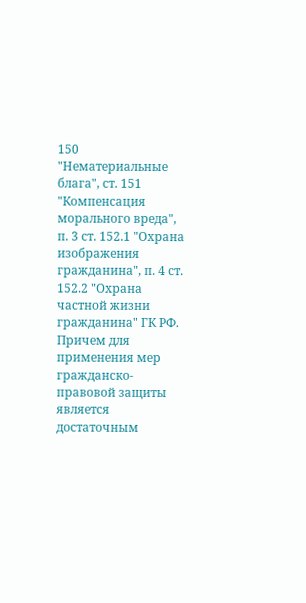150 "Нематериальные блага", ст. 151 "Компенсация морального вреда", п. 3 ст. 152.1 "Охрана изображения гражданина", п. 4 ст. 152.2 "Охрана частной жизни гражданина" ГК РФ. Причем для применения мер гражданско-правовой защиты является достаточным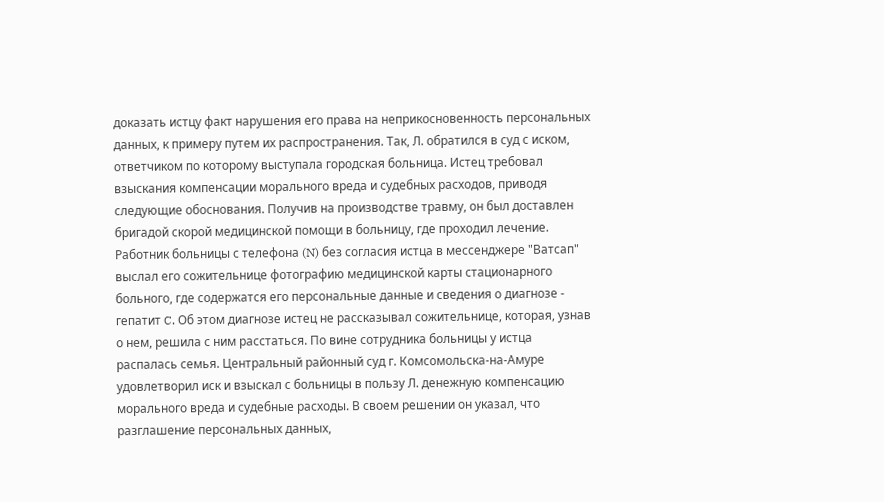доказать истцу факт нарушения его права на неприкосновенность персональных данных, к примеру путем их распространения. Так, Л. обратился в суд с иском, ответчиком по которому выступала городская больница. Истец требовал взыскания компенсации морального вреда и судебных расходов, приводя следующие обоснования. Получив на производстве травму, он был доставлен бригадой скорой медицинской помощи в больницу, где проходил лечение. Работник больницы с телефона (N) без согласия истца в мессенджере "Ватсап" выслал его сожительнице фотографию медицинской карты стационарного больного, где содержатся его персональные данные и сведения о диагнозе - гепатит C. Об этом диагнозе истец не рассказывал сожительнице, которая, узнав о нем, решила с ним расстаться. По вине сотрудника больницы у истца распалась семья. Центральный районный суд г. Комсомольска-на-Амуре удовлетворил иск и взыскал с больницы в пользу Л. денежную компенсацию морального вреда и судебные расходы. В своем решении он указал, что разглашение персональных данных,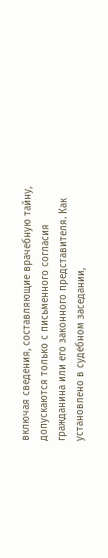включая сведения, составляющие врачебную тайну, допускаются только с письменного согласия гражданина или его законного представителя. Как установлено в судебном заседании,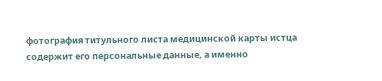фотография титульного листа медицинской карты истца содержит его персональные данные, а именно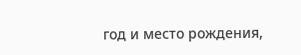год и место рождения,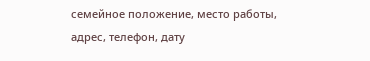семейное положение, место работы, адрес, телефон, дату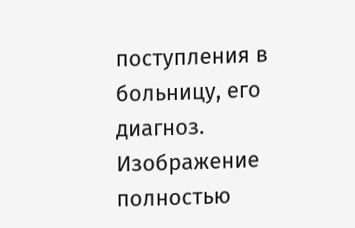поступления в больницу, его диагноз. Изображение полностью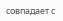совпадает с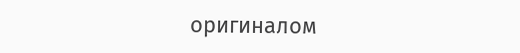оригиналом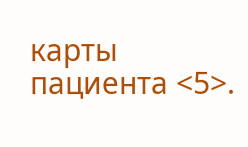карты пациента <5>.